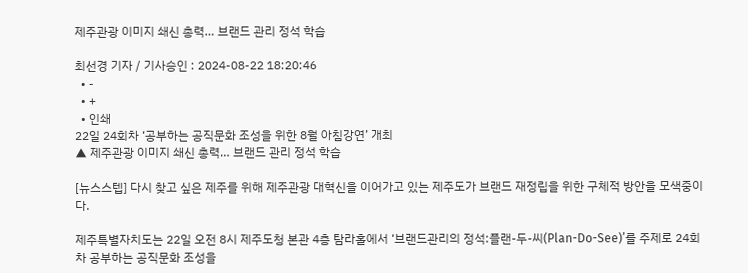제주관광 이미지 쇄신 총력… 브랜드 관리 정석 학습

최선경 기자 / 기사승인 : 2024-08-22 18:20:46
  • -
  • +
  • 인쇄
22일 24회차 ‘공부하는 공직문화 조성을 위한 8월 아침강연’ 개최
▲ 제주관광 이미지 쇄신 총력… 브랜드 관리 정석 학습

[뉴스스텝] 다시 찾고 싶은 제주를 위해 제주관광 대혁신을 이어가고 있는 제주도가 브랜드 재정립을 위한 구체적 방안을 모색중이다.

제주특별자치도는 22일 오전 8시 제주도청 본관 4층 탐라홀에서 ‘브랜드관리의 정석:플랜-두-씨(Plan-Do-See)’를 주제로 24회차 공부하는 공직문화 조성을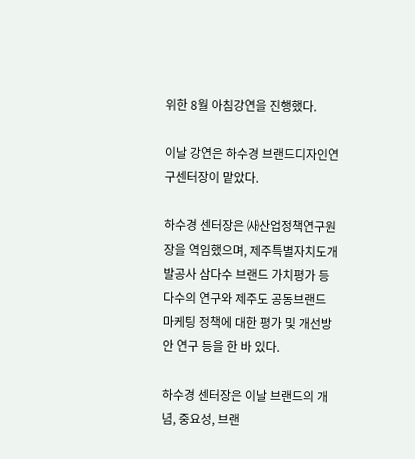위한 8월 아침강연을 진행했다.

이날 강연은 하수경 브랜드디자인연구센터장이 맡았다.

하수경 센터장은 ㈔산업정책연구원장을 역임했으며, 제주특별자치도개발공사 삼다수 브랜드 가치평가 등 다수의 연구와 제주도 공동브랜드 마케팅 정책에 대한 평가 및 개선방안 연구 등을 한 바 있다.

하수경 센터장은 이날 브랜드의 개념, 중요성, 브랜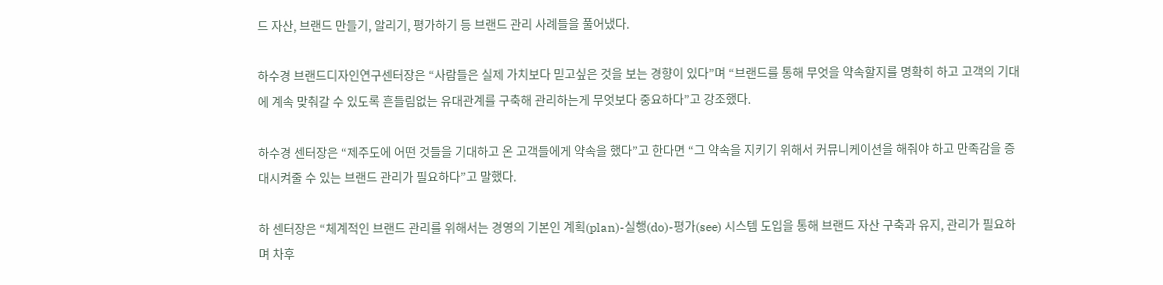드 자산, 브랜드 만들기, 알리기, 평가하기 등 브랜드 관리 사례들을 풀어냈다.

하수경 브랜드디자인연구센터장은 “사람들은 실제 가치보다 믿고싶은 것을 보는 경향이 있다”며 “브랜드를 통해 무엇을 약속할지를 명확히 하고 고객의 기대에 계속 맞춰갈 수 있도록 흔들림없는 유대관계를 구축해 관리하는게 무엇보다 중요하다”고 강조했다.

하수경 센터장은 “제주도에 어떤 것들을 기대하고 온 고객들에게 약속을 했다”고 한다면 “그 약속을 지키기 위해서 커뮤니케이션을 해줘야 하고 만족감을 증대시켜줄 수 있는 브랜드 관리가 필요하다”고 말했다.

하 센터장은 “체계적인 브랜드 관리를 위해서는 경영의 기본인 계획(plan)-실행(do)-평가(see) 시스템 도입을 통해 브랜드 자산 구축과 유지, 관리가 필요하며 차후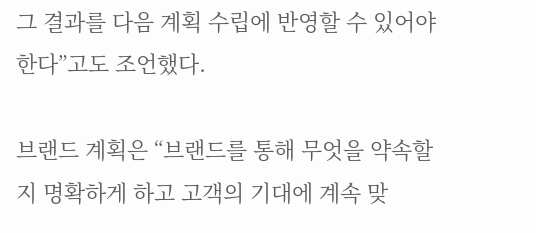그 결과를 다음 계획 수립에 반영할 수 있어야 한다”고도 조언했다.

브랜드 계획은 “브랜드를 통해 무엇을 약속할지 명확하게 하고 고객의 기대에 계속 맞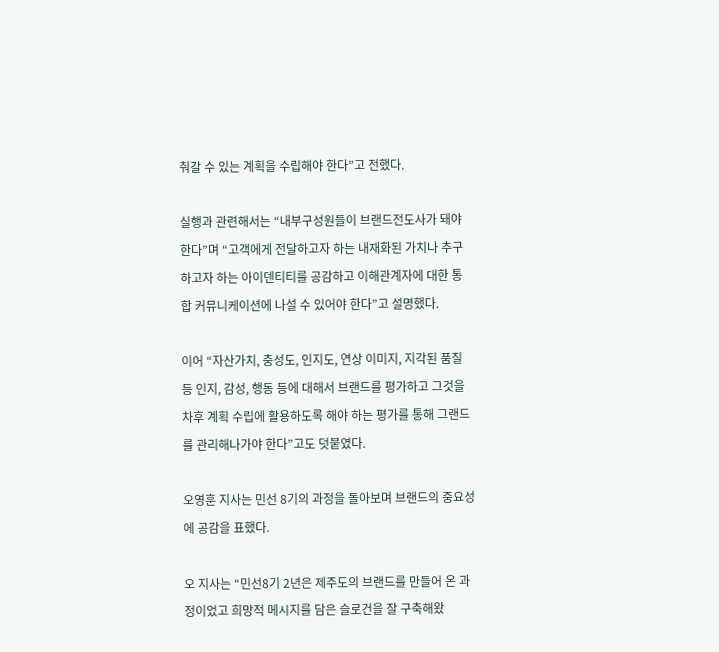춰갈 수 있는 계획을 수립해야 한다”고 전했다.

실행과 관련해서는 “내부구성원들이 브랜드전도사가 돼야한다”며 “고객에게 전달하고자 하는 내재화된 가치나 추구하고자 하는 아이덴티티를 공감하고 이해관계자에 대한 통합 커뮤니케이션에 나설 수 있어야 한다”고 설명했다.

이어 “자산가치, 충성도, 인지도, 연상 이미지, 지각된 품질 등 인지, 감성, 행동 등에 대해서 브랜드를 평가하고 그것을 차후 계획 수립에 활용하도록 해야 하는 평가를 통해 그랜드를 관리해나가야 한다”고도 덧붙였다.

오영훈 지사는 민선 8기의 과정을 돌아보며 브랜드의 중요성에 공감을 표했다.

오 지사는 “민선8기 2년은 제주도의 브랜드를 만들어 온 과정이었고 희망적 메시지를 담은 슬로건을 잘 구축해왔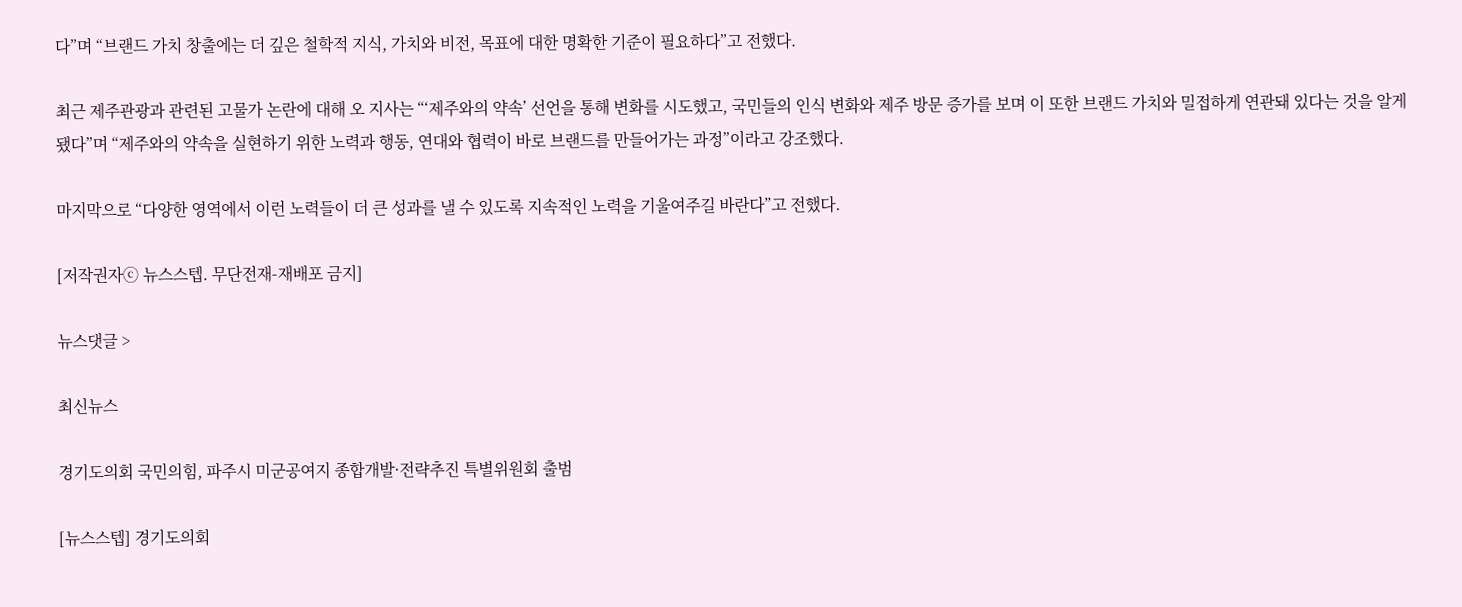다”며 “브랜드 가치 창출에는 더 깊은 철학적 지식, 가치와 비전, 목표에 대한 명확한 기준이 필요하다”고 전했다.

최근 제주관광과 관련된 고물가 논란에 대해 오 지사는 “‘제주와의 약속’ 선언을 통해 변화를 시도했고, 국민들의 인식 변화와 제주 방문 증가를 보며 이 또한 브랜드 가치와 밀접하게 연관돼 있다는 것을 알게 됐다”며 “제주와의 약속을 실현하기 위한 노력과 행동, 연대와 협력이 바로 브랜드를 만들어가는 과정”이라고 강조했다.

마지막으로 “다양한 영역에서 이런 노력들이 더 큰 성과를 낼 수 있도록 지속적인 노력을 기울여주길 바란다”고 전했다.

[저작권자ⓒ 뉴스스텝. 무단전재-재배포 금지]

뉴스댓글 >

최신뉴스

경기도의회 국민의힘, 파주시 미군공여지 종합개발·전략추진 특별위원회 출범

[뉴스스텝] 경기도의회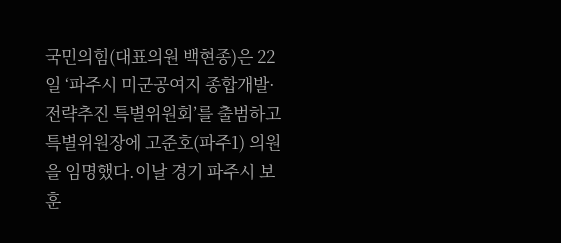국민의힘(대표의원 백현종)은 22일 ‘파주시 미군공여지 종합개발·전략추진 특별위원회’를 출범하고 특별위원장에 고준호(파주1) 의원을 임명했다.이날 경기 파주시 보훈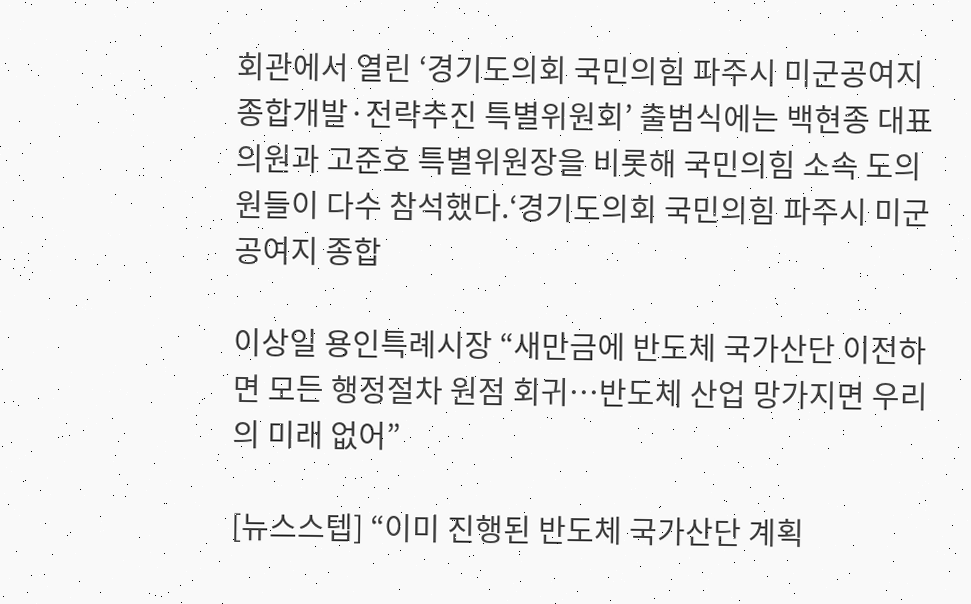회관에서 열린 ‘경기도의회 국민의힘 파주시 미군공여지 종합개발·전략추진 특별위원회’ 출범식에는 백현종 대표의원과 고준호 특별위원장을 비롯해 국민의힘 소속 도의원들이 다수 참석했다.‘경기도의회 국민의힘 파주시 미군공여지 종합

이상일 용인특례시장 “새만금에 반도체 국가산단 이전하면 모든 행정절차 원점 회귀…반도체 산업 망가지면 우리의 미래 없어”

[뉴스스텝] “이미 진행된 반도체 국가산단 계획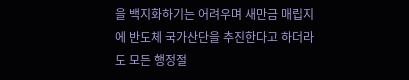을 백지화하기는 어려우며 새만금 매립지에 반도체 국가산단을 추진한다고 하더라도 모든 행정절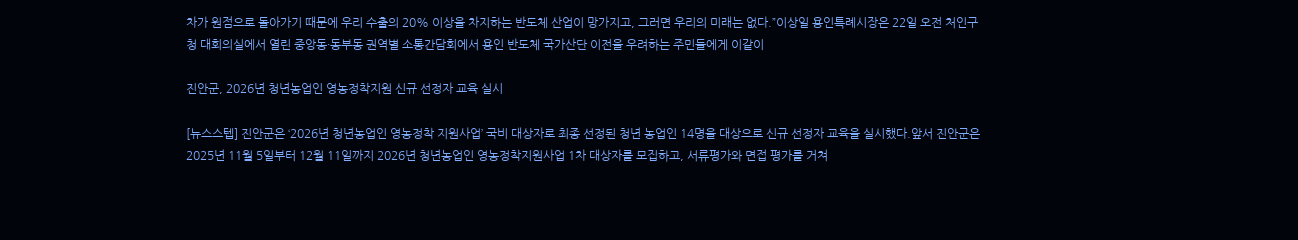차가 원점으로 돌아가기 때문에 우리 수출의 20% 이상을 차지하는 반도체 산업이 망가지고, 그러면 우리의 미래는 없다.”이상일 용인특례시장은 22일 오전 처인구청 대회의실에서 열린 중앙동·동부동 권역별 소통간담회에서 용인 반도체 국가산단 이전을 우려하는 주민들에게 이같이

진안군, 2026년 청년농업인 영농정착지원 신규 선정자 교육 실시

[뉴스스텝] 진안군은 ‘2026년 청년농업인 영농정착 지원사업’ 국비 대상자로 최종 선정된 청년 농업인 14명을 대상으로 신규 선정자 교육을 실시했다.앞서 진안군은 2025년 11월 5일부터 12월 11일까지 2026년 청년농업인 영농정착지원사업 1차 대상자를 모집하고, 서류평가와 면접 평가를 거쳐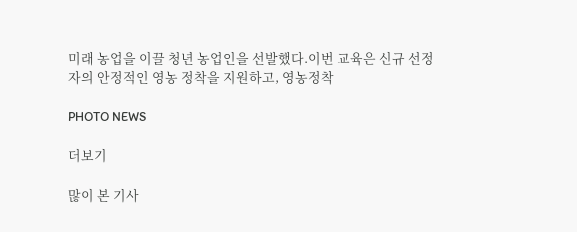미래 농업을 이끌 청년 농업인을 선발했다.이번 교육은 신규 선정자의 안정적인 영농 정착을 지원하고, 영농정착

PHOTO NEWS

더보기

많이 본 기사